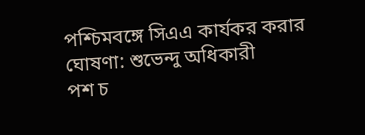পশ্চিমবঙ্গে সিএএ কার্যকর করার ঘোষণা: শুভেন্দু অধিকারী
পশ চ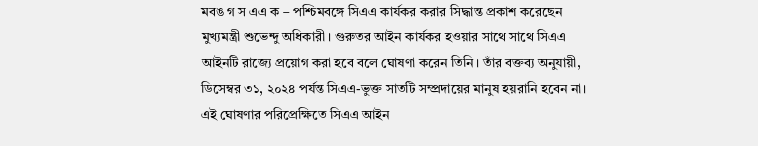মবঙ গ স এএ ক – পশ্চিমবঙ্গে সিএএ কার্যকর করার সিদ্ধান্ত প্রকাশ করেছেন মুখ্যমন্ত্রী শুভেন্দু অধিকারী। গুরুতর আইন কার্যকর হওয়ার সাথে সাথে সিএএ আইনটি রাজ্যে প্রয়োগ করা হবে বলে ঘোষণা করেন তিনি। তাঁর বক্তব্য অনুযায়ী, ডিসেম্বর ৩১, ২০২৪ পর্যন্ত সিএএ-ভুক্ত সাতটি সম্প্রদায়ের মানুষ হয়রানি হবেন না। এই ঘোষণার পরিপ্রেক্ষিতে সিএএ আইন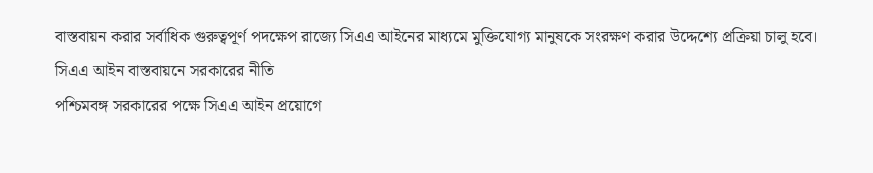বাস্তবায়ন করার সর্বাধিক গুরুত্বপূর্ণ পদক্ষেপ রাজ্যে সিএএ আইনের মাধ্যমে মুক্তিযোগ্য মানুষকে সংরক্ষণ করার উদ্দেশ্যে প্রক্রিয়া চালু হবে।
সিএএ আইন বাস্তবায়নে সরকারের নীতি
পশ্চিমবঙ্গ সরকারের পক্ষে সিএএ আইন প্রয়োগে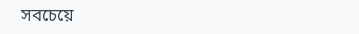সবচেয়ে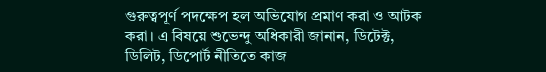গুরুত্বপূর্ণ পদক্ষেপ হল অভিযোগ প্রমাণ করা ও আটক করা। এ বিষয়ে শুভেন্দু অধিকারী জানান, ডিটেক্ট, ডিলিট, ডিপোর্ট নীতিতে কাজ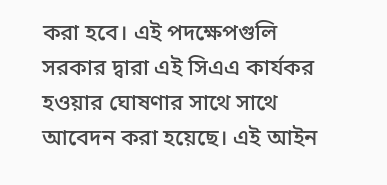করা হবে। এই পদক্ষেপগুলি সরকার দ্বারা এই সিএএ কার্যকর হওয়ার ঘোষণার সাথে সাথে আবেদন করা হয়েছে। এই আইন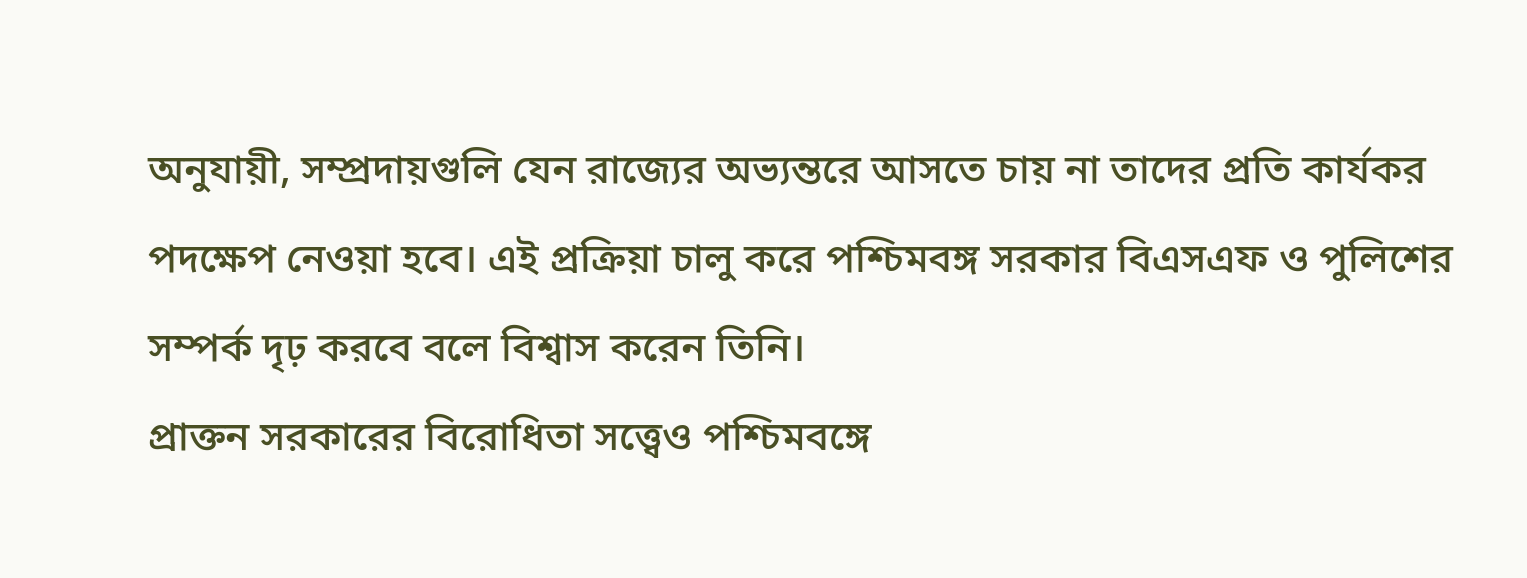অনুযায়ী, সম্প্রদায়গুলি যেন রাজ্যের অভ্যন্তরে আসতে চায় না তাদের প্রতি কার্যকর পদক্ষেপ নেওয়া হবে। এই প্রক্রিয়া চালু করে পশ্চিমবঙ্গ সরকার বিএসএফ ও পুলিশের সম্পর্ক দৃঢ় করবে বলে বিশ্বাস করেন তিনি।
প্রাক্তন সরকারের বিরোধিতা সত্ত্বেও পশ্চিমবঙ্গে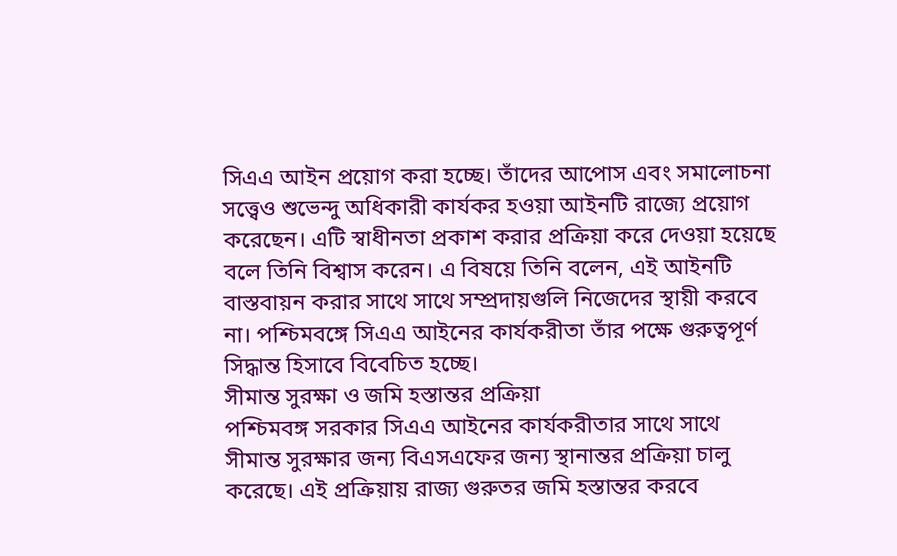সিএএ আইন প্রয়োগ করা হচ্ছে। তাঁদের আপোস এবং সমালোচনা সত্ত্বেও শুভেন্দু অধিকারী কার্যকর হওয়া আইনটি রাজ্যে প্রয়োগ করেছেন। এটি স্বাধীনতা প্রকাশ করার প্রক্রিয়া করে দেওয়া হয়েছে বলে তিনি বিশ্বাস করেন। এ বিষয়ে তিনি বলেন, এই আইনটি বাস্তবায়ন করার সাথে সাথে সম্প্রদায়গুলি নিজেদের স্থায়ী করবে না। পশ্চিমবঙ্গে সিএএ আইনের কার্যকরীতা তাঁর পক্ষে গুরুত্বপূর্ণ সিদ্ধান্ত হিসাবে বিবেচিত হচ্ছে।
সীমান্ত সুরক্ষা ও জমি হস্তান্তর প্রক্রিয়া
পশ্চিমবঙ্গ সরকার সিএএ আইনের কার্যকরীতার সাথে সাথে সীমান্ত সুরক্ষার জন্য বিএসএফের জন্য স্থানান্তর প্রক্রিয়া চালু করেছে। এই প্রক্রিয়ায় রাজ্য গুরুতর জমি হস্তান্তর করবে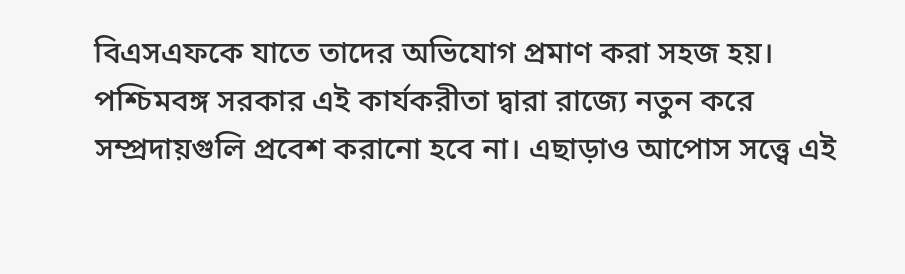বিএসএফকে যাতে তাদের অভিযোগ প্রমাণ করা সহজ হয়। পশ্চিমবঙ্গ সরকার এই কার্যকরীতা দ্বারা রাজ্যে নতুন করে সম্প্রদায়গুলি প্রবেশ করানো হবে না। এছাড়াও আপোস সত্ত্বে এই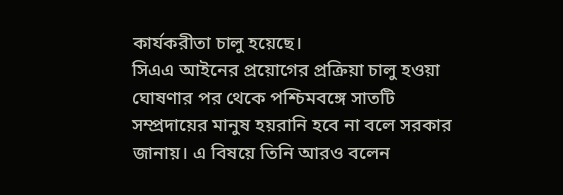কার্যকরীতা চালু হয়েছে।
সিএএ আইনের প্রয়োগের প্রক্রিয়া চালু হওয়া ঘোষণার পর থেকে পশ্চিমবঙ্গে সাতটি সম্প্রদায়ের মানুষ হয়রানি হবে না বলে সরকার জানায়। এ বিষয়ে তিনি আরও বলেন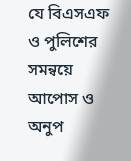যে বিএসএফ ও পুলিশের সমন্বয়ে আপোস ও অনুপ